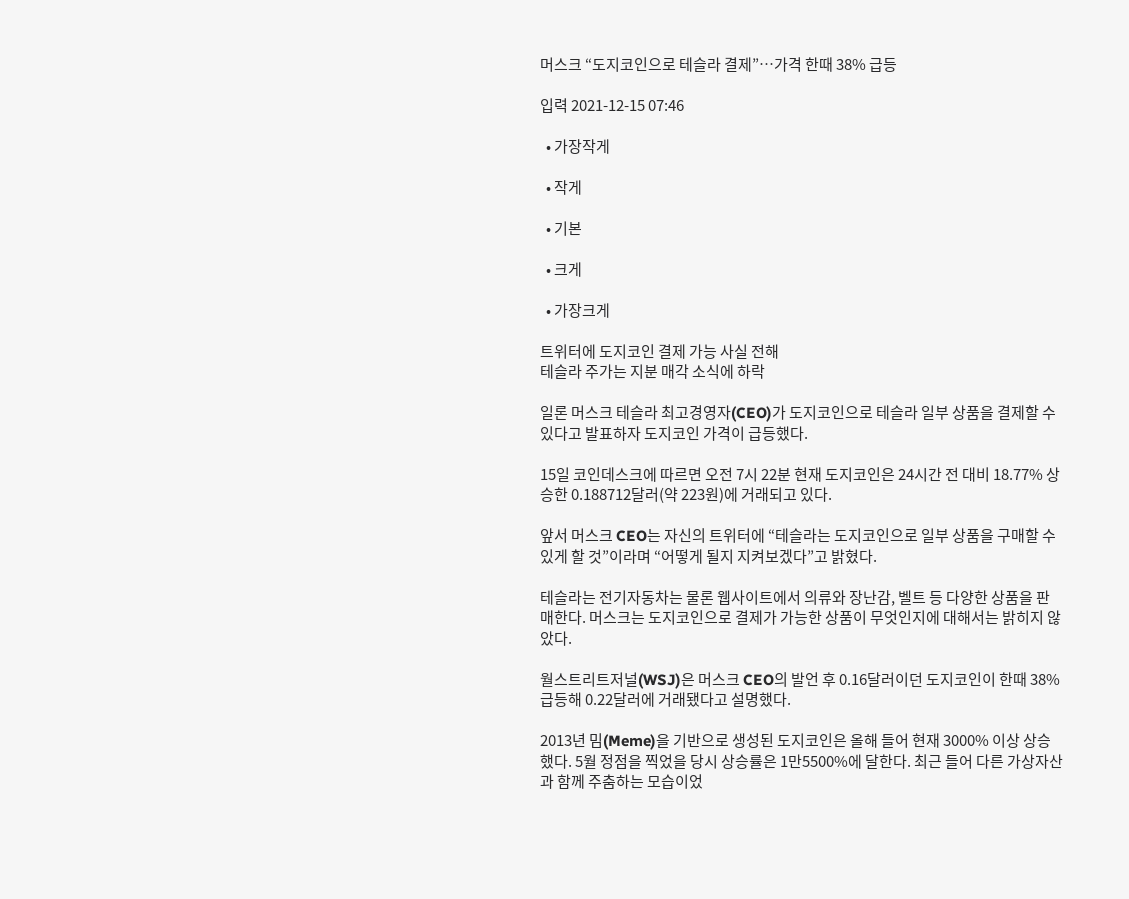머스크 “도지코인으로 테슬라 결제”…가격 한때 38% 급등

입력 2021-12-15 07:46

  • 가장작게

  • 작게

  • 기본

  • 크게

  • 가장크게

트위터에 도지코인 결제 가능 사실 전해
테슬라 주가는 지분 매각 소식에 하락

일론 머스크 테슬라 최고경영자(CEO)가 도지코인으로 테슬라 일부 상품을 결제할 수 있다고 발표하자 도지코인 가격이 급등했다.

15일 코인데스크에 따르면 오전 7시 22분 현재 도지코인은 24시간 전 대비 18.77% 상승한 0.188712달러(약 223원)에 거래되고 있다.

앞서 머스크 CEO는 자신의 트위터에 “테슬라는 도지코인으로 일부 상품을 구매할 수 있게 할 것”이라며 “어떻게 될지 지켜보겠다”고 밝혔다.

테슬라는 전기자동차는 물론 웹사이트에서 의류와 장난감, 벨트 등 다양한 상품을 판매한다. 머스크는 도지코인으로 결제가 가능한 상품이 무엇인지에 대해서는 밝히지 않았다.

월스트리트저널(WSJ)은 머스크 CEO의 발언 후 0.16달러이던 도지코인이 한때 38% 급등해 0.22달러에 거래됐다고 설명했다.

2013년 밈(Meme)을 기반으로 생성된 도지코인은 올해 들어 현재 3000% 이상 상승했다. 5월 정점을 찍었을 당시 상승률은 1만5500%에 달한다. 최근 들어 다른 가상자산과 함께 주춤하는 모습이었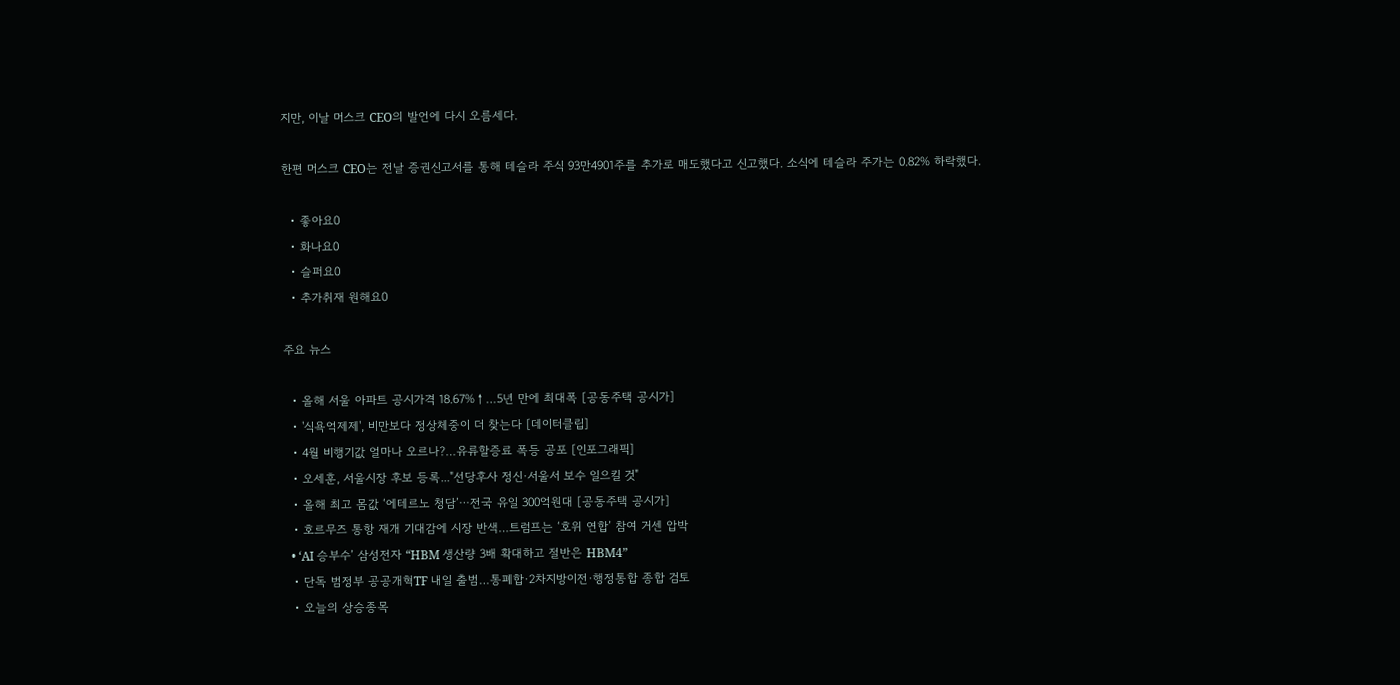지만, 이날 머스크 CEO의 발언에 다시 오름세다.

한편 머스크 CEO는 전날 증권신고서를 통해 테슬라 주식 93만4901주를 추가로 매도했다고 신고했다. 소식에 테슬라 주가는 0.82% 하락했다.

  • 좋아요0
  • 화나요0
  • 슬퍼요0
  • 추가취재 원해요0

주요 뉴스

  • 올해 서울 아파트 공시가격 18.67%↑…5년 만에 최대폭 [공동주택 공시가]
  • '식욕억제제', 비만보다 정상체중이 더 찾는다 [데이터클립]
  • 4월 비행기값 얼마나 오르나?…유류할증료 폭등 공포 [인포그래픽]
  • 오세훈, 서울시장 후보 등록..."선당후사 정신·서울서 보수 일으킬 것"
  • 올해 최고 몸값 ‘에테르노 청담’⋯전국 유일 300억원대 [공동주택 공시가]
  • 호르무즈 통항 재개 기대감에 시장 반색…트럼프는 ‘호위 연합’ 참여 거센 압박
  • ‘AI 승부수’ 삼성전자 “HBM 생산량 3배 확대하고 절반은 HBM4”
  • 단독 범정부 공공개혁TF 내일 출범…통폐합·2차지방이전·행정통합 종합 검토
  • 오늘의 상승종목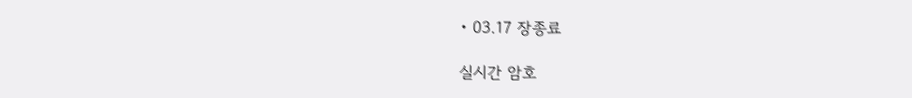• 03.17 장종료

실시간 암호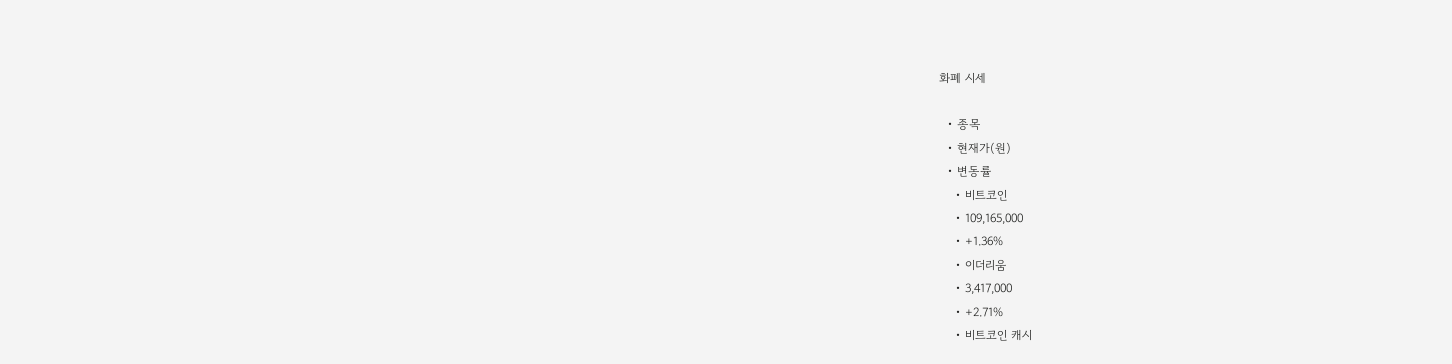화폐 시세

  • 종목
  • 현재가(원)
  • 변동률
    • 비트코인
    • 109,165,000
    • +1.36%
    • 이더리움
    • 3,417,000
    • +2.71%
    • 비트코인 캐시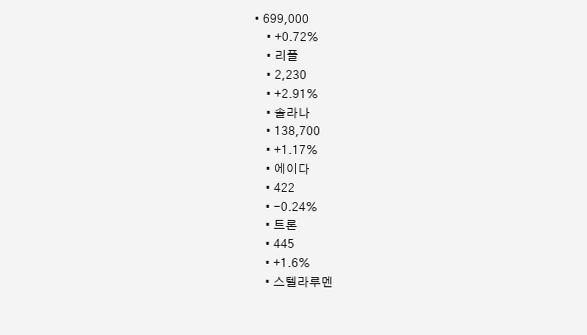• 699,000
    • +0.72%
    • 리플
    • 2,230
    • +2.91%
    • 솔라나
    • 138,700
    • +1.17%
    • 에이다
    • 422
    • -0.24%
    • 트론
    • 445
    • +1.6%
    • 스텔라루멘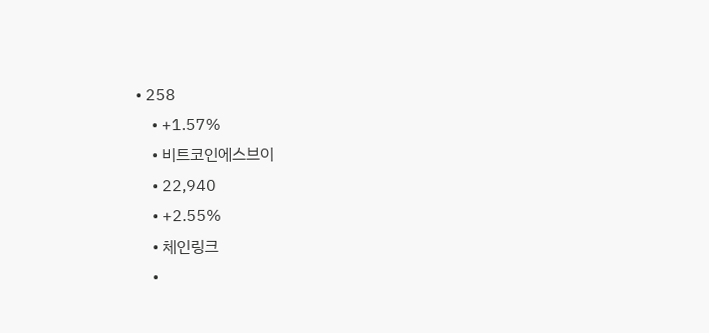• 258
    • +1.57%
    • 비트코인에스브이
    • 22,940
    • +2.55%
    • 체인링크
    •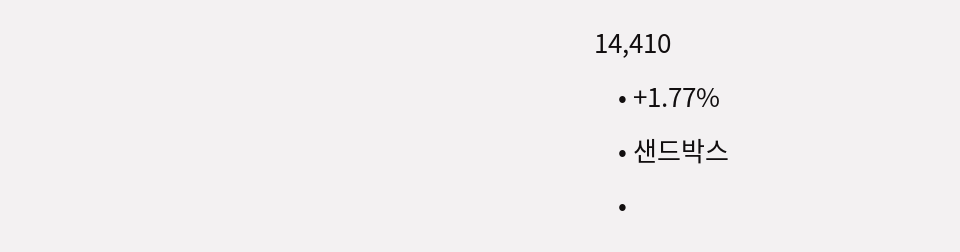14,410
    • +1.77%
    • 샌드박스
    •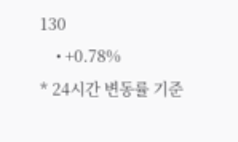130
    • +0.78%
* 24시간 변동률 기준